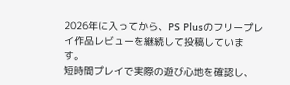2026年に入ってから、PS Plusのフリープレイ作品レビューを継続して投稿しています。
短時間プレイで実際の遊び心地を確認し、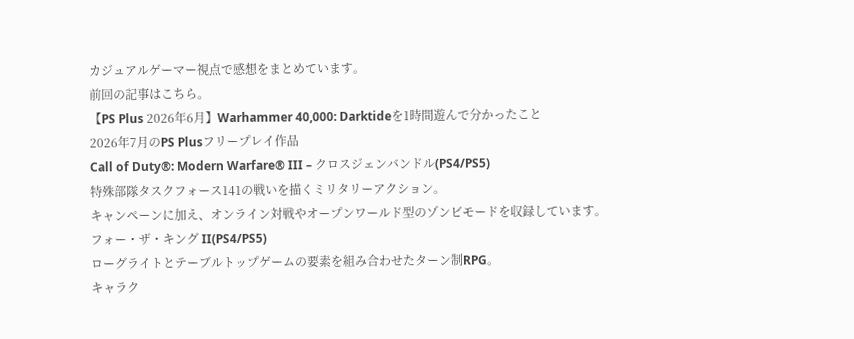カジュアルゲーマー視点で感想をまとめています。
前回の記事はこちら。
【PS Plus 2026年6月】Warhammer 40,000: Darktideを1時間遊んで分かったこと
2026年7月のPS Plusフリープレイ作品
Call of Duty®: Modern Warfare® III – クロスジェンバンドル(PS4/PS5)
特殊部隊タスクフォース141の戦いを描くミリタリーアクション。
キャンペーンに加え、オンライン対戦やオープンワールド型のゾンビモードを収録しています。
フォー・ザ・キング II(PS4/PS5)
ローグライトとテーブルトップゲームの要素を組み合わせたターン制RPG。
キャラク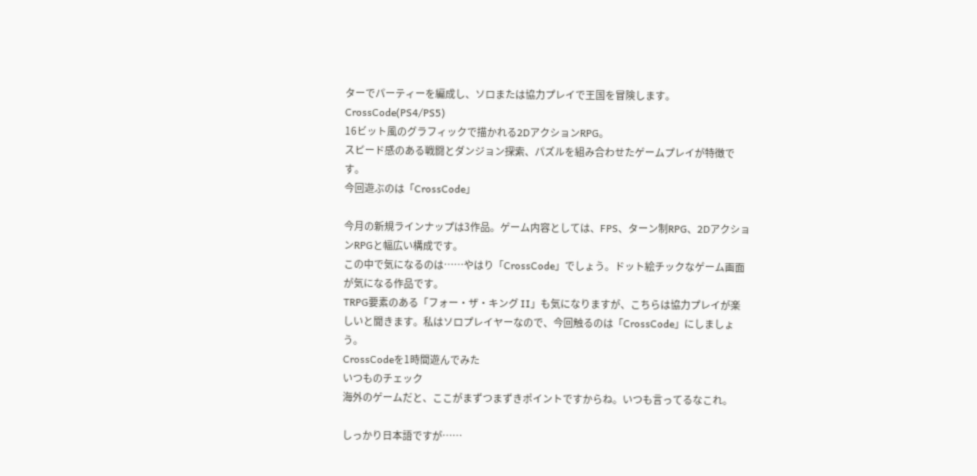ターでパーティーを編成し、ソロまたは協力プレイで王国を冒険します。
CrossCode(PS4/PS5)
16ビット風のグラフィックで描かれる2DアクションRPG。
スピード感のある戦闘とダンジョン探索、パズルを組み合わせたゲームプレイが特徴です。
今回遊ぶのは「CrossCode」

今月の新規ラインナップは3作品。ゲーム内容としては、FPS、ターン制RPG、2DアクションRPGと幅広い構成です。
この中で気になるのは……やはり「CrossCode」でしょう。ドット絵チックなゲーム画面が気になる作品です。
TRPG要素のある「フォー・ザ・キング II」も気になりますが、こちらは協力プレイが楽しいと聞きます。私はソロプレイヤーなので、今回触るのは「CrossCode」にしましょう。
CrossCodeを1時間遊んでみた
いつものチェック
海外のゲームだと、ここがまずつまずきポイントですからね。いつも言ってるなこれ。

しっかり日本語ですが……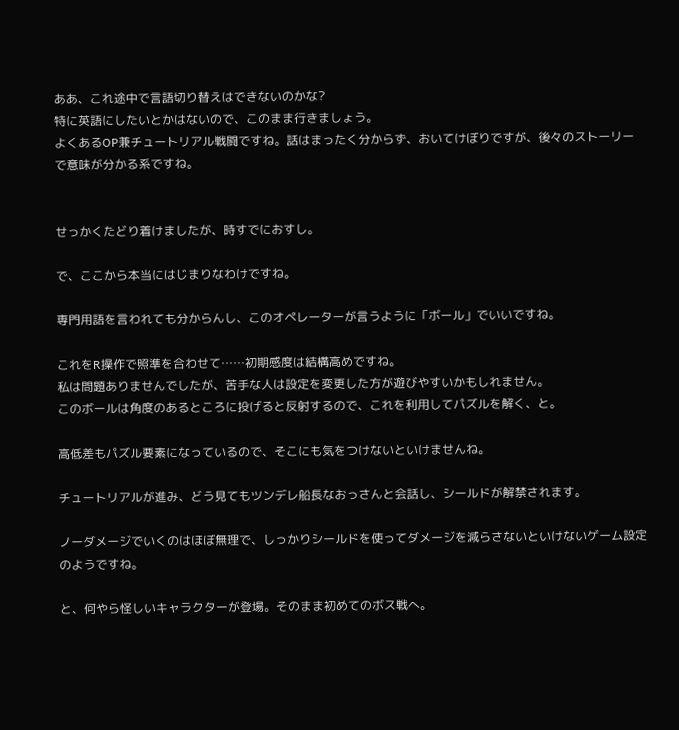ああ、これ途中で言語切り替えはできないのかな?
特に英語にしたいとかはないので、このまま行きましょう。
よくあるOP兼チュートリアル戦闘ですね。話はまったく分からず、おいてけぼりですが、後々のストーリーで意味が分かる系ですね。


せっかくたどり着けましたが、時すでにおすし。

で、ここから本当にはじまりなわけですね。

専門用語を言われても分からんし、このオペレーターが言うように「ボール」でいいですね。

これをR操作で照準を合わせて……初期感度は結構高めですね。
私は問題ありませんでしたが、苦手な人は設定を変更した方が遊びやすいかもしれません。
このボールは角度のあるところに投げると反射するので、これを利用してパズルを解く、と。

高低差もパズル要素になっているので、そこにも気をつけないといけませんね。

チュートリアルが進み、どう見てもツンデレ船長なおっさんと会話し、シールドが解禁されます。

ノーダメージでいくのはほぼ無理で、しっかりシールドを使ってダメージを減らさないといけないゲーム設定のようですね。

と、何やら怪しいキャラクターが登場。そのまま初めてのボス戦へ。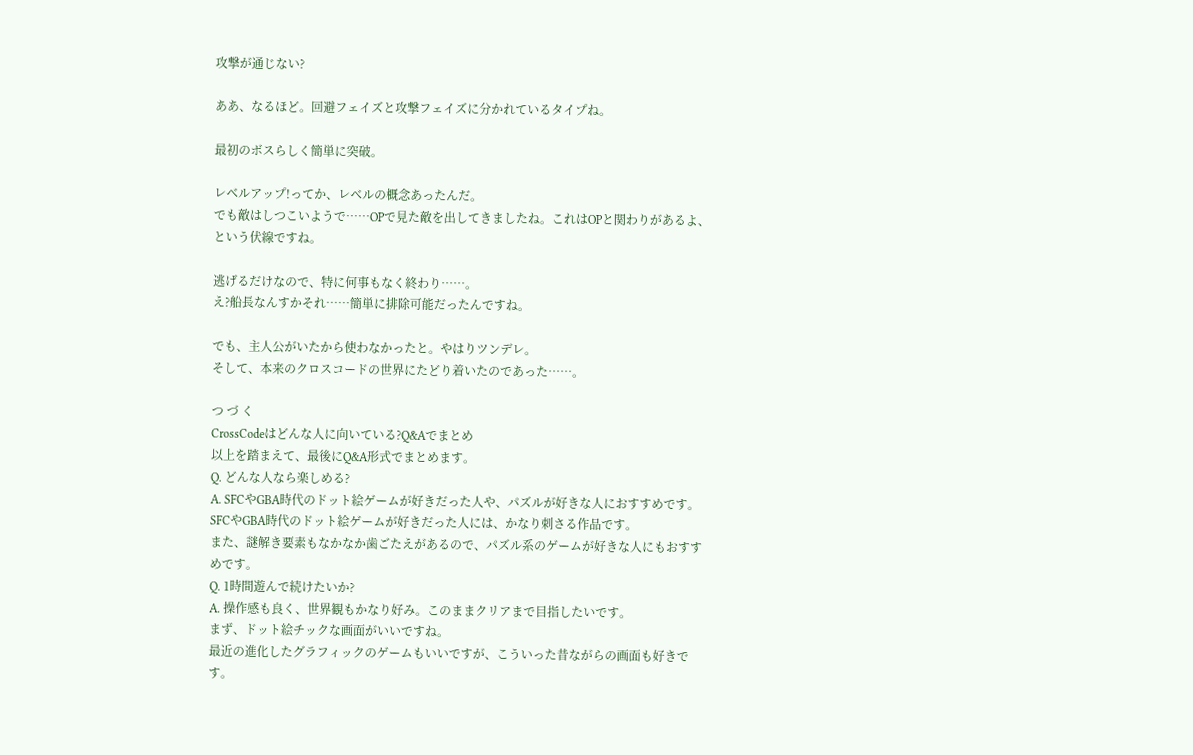攻撃が通じない?

ああ、なるほど。回避フェイズと攻撃フェイズに分かれているタイプね。

最初のボスらしく簡単に突破。

レベルアップ!ってか、レベルの概念あったんだ。
でも敵はしつこいようで……OPで見た敵を出してきましたね。これはOPと関わりがあるよ、という伏線ですね。

逃げるだけなので、特に何事もなく終わり……。
え?船長なんすかそれ……簡単に排除可能だったんですね。

でも、主人公がいたから使わなかったと。やはりツンデレ。
そして、本来のクロスコードの世界にたどり着いたのであった……。

つ づ く
CrossCodeはどんな人に向いている?Q&Aでまとめ
以上を踏まえて、最後にQ&A形式でまとめます。
Q. どんな人なら楽しめる?
A. SFCやGBA時代のドット絵ゲームが好きだった人や、パズルが好きな人におすすめです。
SFCやGBA時代のドット絵ゲームが好きだった人には、かなり刺さる作品です。
また、謎解き要素もなかなか歯ごたえがあるので、パズル系のゲームが好きな人にもおすすめです。
Q. 1時間遊んで続けたいか?
A. 操作感も良く、世界観もかなり好み。このままクリアまで目指したいです。
まず、ドット絵チックな画面がいいですね。
最近の進化したグラフィックのゲームもいいですが、こういった昔ながらの画面も好きです。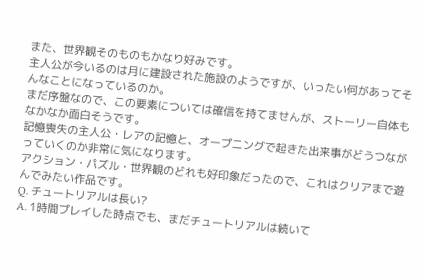また、世界観そのものもかなり好みです。
主人公が今いるのは月に建設された施設のようですが、いったい何があってそんなことになっているのか。
まだ序盤なので、この要素については確信を持てませんが、ストーリー自体もなかなか面白そうです。
記憶喪失の主人公・レアの記憶と、オープニングで起きた出来事がどうつながっていくのか非常に気になります。
アクション・パズル・世界観のどれも好印象だったので、これはクリアまで遊んでみたい作品です。
Q. チュートリアルは長い?
A. 1時間プレイした時点でも、まだチュートリアルは続いて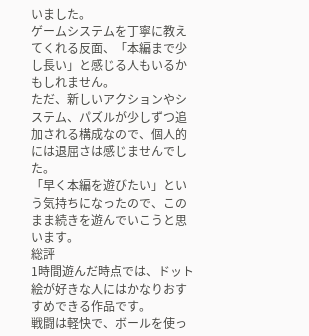いました。
ゲームシステムを丁寧に教えてくれる反面、「本編まで少し長い」と感じる人もいるかもしれません。
ただ、新しいアクションやシステム、パズルが少しずつ追加される構成なので、個人的には退屈さは感じませんでした。
「早く本編を遊びたい」という気持ちになったので、このまま続きを遊んでいこうと思います。
総評
1時間遊んだ時点では、ドット絵が好きな人にはかなりおすすめできる作品です。
戦闘は軽快で、ボールを使っ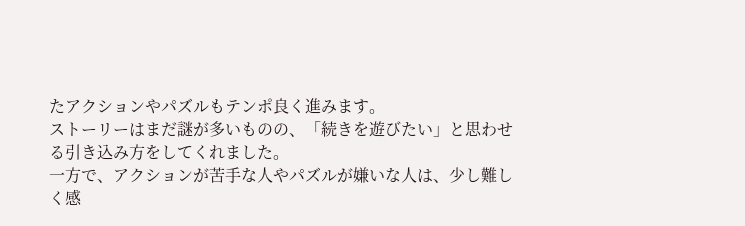たアクションやパズルもテンポ良く進みます。
ストーリーはまだ謎が多いものの、「続きを遊びたい」と思わせる引き込み方をしてくれました。
一方で、アクションが苦手な人やパズルが嫌いな人は、少し難しく感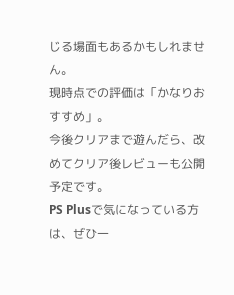じる場面もあるかもしれません。
現時点での評価は「かなりおすすめ」。
今後クリアまで遊んだら、改めてクリア後レビューも公開予定です。
PS Plusで気になっている方は、ぜひ一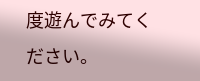度遊んでみてください。